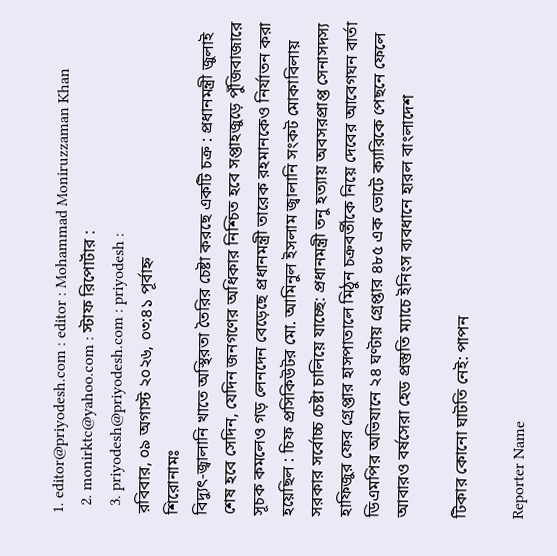1. editor@priyodesh.com : editor : Mohammad Moniruzzaman Khan
  2. monirktc@yahoo.com : স্টাফ রিপোর্টার :
  3. priyodesh@priyodesh.com : priyodesh :
রবিবার, ০৯ অগাস্ট ২০২৬, ০৩:৪১ পূর্বাহ্ন
শিরোনামঃ
বিদ্যুৎ-জ্বালানি খাতে অস্থিরতা তৈরির চেষ্টা করছে একটি চক্র : প্রধানমন্ত্রী জুলাই শেষ হবে সেদিন, যেদিন জনগণের অধিকার নিশ্চিত হবে সপ্তাহজুড়ে পুঁজিবাজারে সূচক কমলেও গড় লেনদেন বেড়েছে প্রধানমন্ত্রী তারেক রহমানকেও নির্যাতন করা হয়েছিল : চিফ প্রসিকিউটর মো. আমিনুল ইসলাম জ্বালানি সংকট মোকাবিলায় সরকার সর্বোচ্চ চেষ্টা চালিয়ে যাচ্ছে: প্রধানমন্ত্রী তনু হত্যায় অবসরপ্রাপ্ত সেনাসদস্য হাফিজুর ফের গ্রেপ্তার হাসপাতালে মিঠুন চক্রবর্তীকে নিয়ে দেবের আবেগঘন বার্তা ডিএমপির অভিযানে ২৪ ঘণ্টায় গ্রেপ্তার ৪৮৫ এক ভোটে ক্যারিকে পেছনে ফেলে আবারও বর্ষসেরা হেড প্রস্তুতি ম্যাচে ইনিংস ব্যবধানে হারল বাংলাদেশ

টিকার কোনো ঘাটতি নেই: পাপন

Reporter Name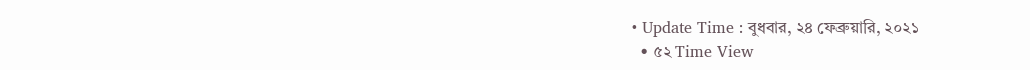• Update Time : বুধবার, ২৪ ফেব্রুয়ারি, ২০২১
  • ৫২ Time View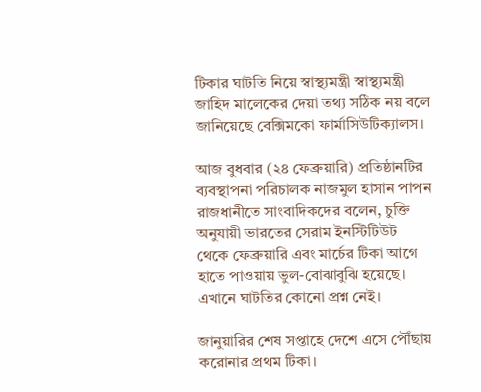টিকার ঘাটতি নিয়ে স্বাস্থ্যমন্ত্রী স্বাস্থ্যমন্ত্রী জাহিদ মালেকের দেয়া তথ্য সঠিক নয় বলে জানিয়েছে বেক্সিমকো ফার্মাসিউটিক্যালস।

আজ বুধবার (২৪ ফেব্রুয়ারি) প্রতিষ্ঠানটির ব্যবস্থাপনা পরিচালক নাজমুল হাসান পাপন রাজধানীতে সাংবাদিকদের বলেন, চুক্তি অনুযায়ী ভারতের সেরাম ইনস্টিটিউট থেকে ফেব্রুয়ারি এবং মার্চের টিকা আগে হাতে পাওয়ায় ভুল-বোঝাবুঝি হয়েছে। এখানে ঘাটতির কোনো প্রশ্ন নেই।

জানুয়ারির শেষ সপ্তাহে দেশে এসে পৌঁছায় করোনার প্রথম টিকা।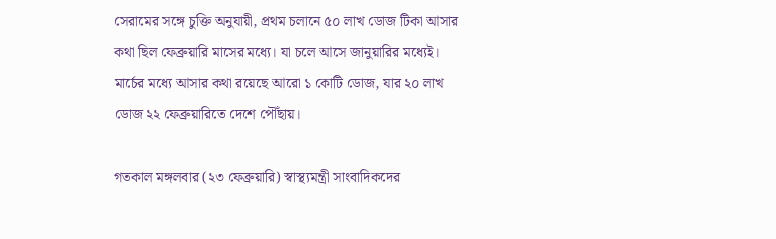সেরামের সঙ্গে চুক্তি অনুযায়ী, প্রথম চলানে ৫০ লাখ ডোজ টিকা আসার কথা ছিল ফেব্রুয়ারি মাসের মধ্যে। যা চলে আসে জানুয়ারির মধ্যেই। মার্চের মধ্যে আসার কথা রয়েছে আরো ১ কোটি ডোজ, যার ২০ লাখ ডোজ ২২ ফেব্রুয়ারিতে দেশে পৌঁছায়।

গতকাল মঙ্গলবার (২৩ ফেব্রুয়ারি) স্বাস্থ্যমন্ত্রী সাংবাদিকদের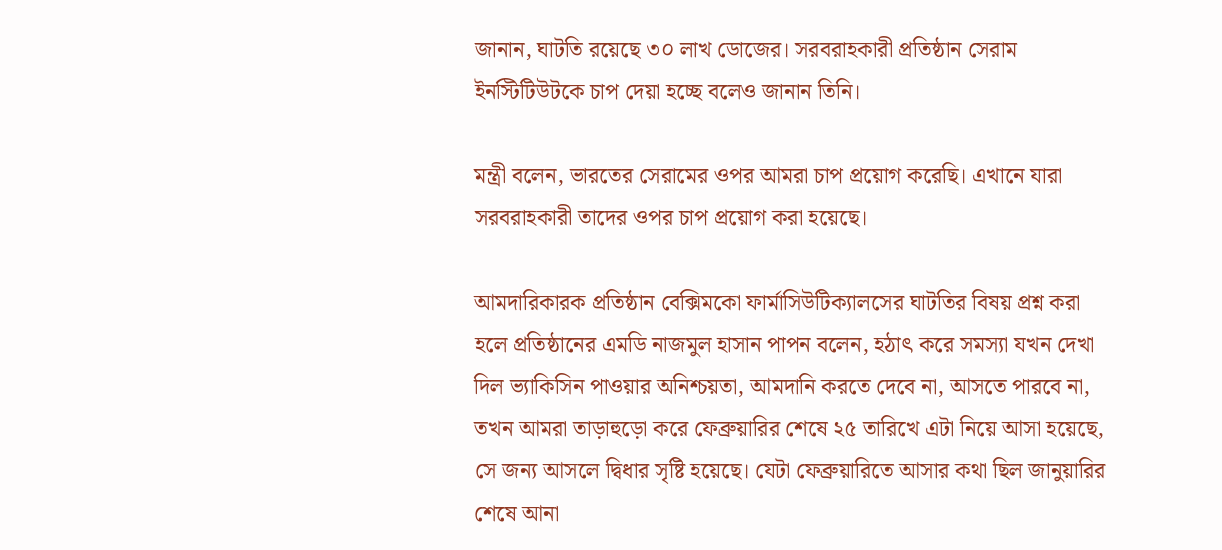জানান, ঘাটতি রয়েছে ৩০ লাখ ডোজের। সরবরাহকারী প্রতিষ্ঠান সেরাম ইনস্টিটিউটকে চাপ দেয়া হচ্ছে বলেও জানান তিনি।

মন্ত্রী বলেন, ভারতের সেরামের ওপর আমরা চাপ প্রয়োগ করেছি। এখানে যারা সরবরাহকারী তাদের ওপর চাপ প্রয়োগ করা হয়েছে।

আমদারিকারক প্রতিষ্ঠান বেক্সিমকো ফার্মাসিউটিক্যালসের ঘাটতির বিষয় প্রশ্ন করা হলে প্রতিষ্ঠানের এমডি নাজমুল হাসান পাপন বলেন, হঠাৎ করে সমস্যা যখন দেখা দিল ভ্যাকিসিন পাওয়ার অনিশ্চয়তা, আমদানি করতে দেবে না, আসতে পারবে না, তখন আমরা তাড়াহুড়ো করে ফেব্রুয়ারির শেষে ২৫ তারিখে এটা নিয়ে আসা হয়েছে, সে জন্য আসলে দ্বিধার সৃষ্টি হয়েছে। যেটা ফেব্রুয়ারিতে আসার কথা ছিল জানুয়ারির শেষে আনা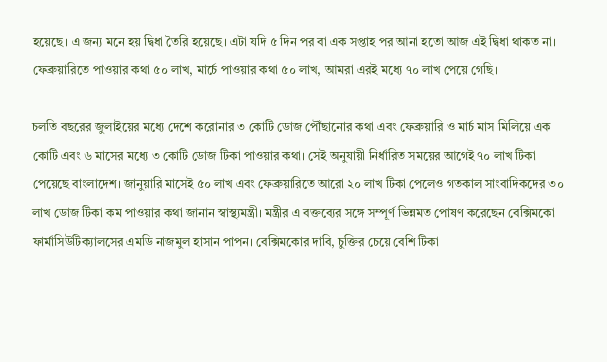হয়েছে। এ জন্য মনে হয় দ্বিধা তৈরি হয়েছে। এটা যদি ৫ দিন পর বা এক সপ্তাহ পর আনা হতো আজ এই দ্বিধা থাকত না। ফেব্রুয়ারিতে পাওয়ার কথা ৫০ লাখ, মার্চে পাওয়ার কথা ৫০ লাখ, আমরা এরই মধ্যে ৭০ লাখ পেয়ে গেছি।

চলতি বছরের জুলাইয়ের মধ্যে দেশে করোনার ৩ কোটি ডোজ পৌঁছানোর কথা এবং ফেব্রুয়ারি ও মার্চ মাস মিলিয়ে এক কোটি এবং ৬ মাসের মধ্যে ৩ কোটি ডোজ টিকা পাওয়ার কথা। সেই অনুযায়ী নির্ধারিত সময়ের আগেই ৭০ লাখ টিকা পেয়েছে বাংলাদেশ। জানুয়ারি মাসেই ৫০ লাখ এবং ফেব্রুয়ারিতে আরো ২০ লাখ টিকা পেলেও গতকাল সাংবাদিকদের ৩০ লাখ ডোজ টিকা কম পাওয়ার কথা জানান স্বাস্থ্যমন্ত্রী। মন্ত্রীর এ বক্তব্যের সঙ্গে সম্পূর্ণ ভিন্নমত পোষণ করেছেন বেক্সিমকো ফার্মাসিউটিক্যালসের এমডি নাজমুল হাসান পাপন। বেক্সিমকোর দাবি, চুক্তির চেয়ে বেশি টিকা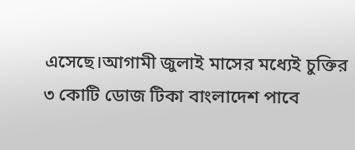এসেছে।আগামী জুলাই মাসের মধ্যেই চুক্তির ৩ কোটি ডোজ টিকা বাংলাদেশ পাবে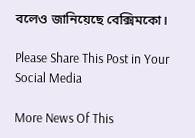বলেও জানিয়েছে বেক্সিমকো।

Please Share This Post in Your Social Media

More News Of This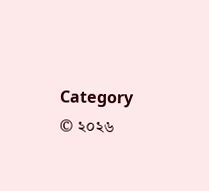Category
© ২০২৬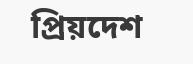প্রিয়দেশ